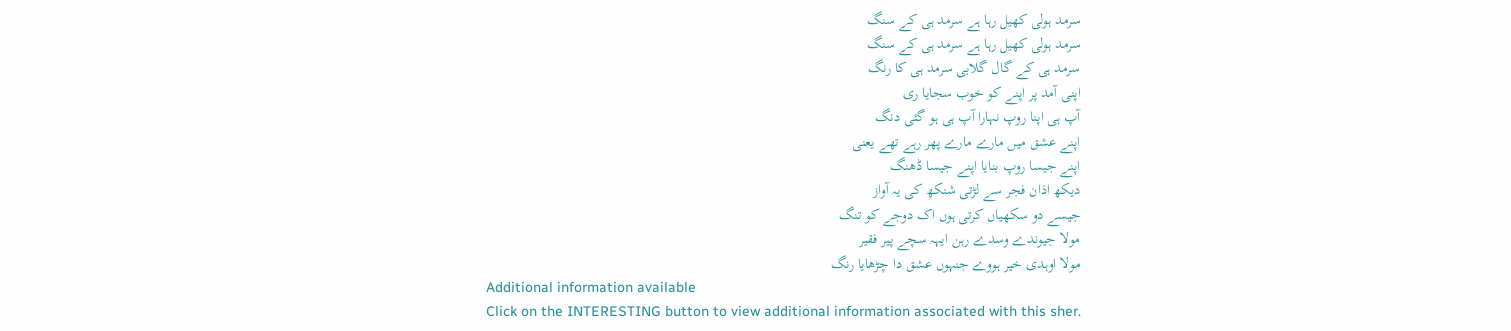سرمد ہولی کھیل رہا ہے سرمد ہی کے سنگ
سرمد ہولی کھیل رہا ہے سرمد ہی کے سنگ
سرمد ہی کے گال گلابی سرمد ہی کا رنگ
اپنی آمد پر اپنے کو خوب سجایا ری
آپ ہی اپنا روپ نہارا آپ ہی ہو گئی دنگ
اپنے عشق میں مارے مارے پھر رہے تھے یعنی
اپنے جیسا روپ بنایا اپنے جیسا ڈھنگ
دیکھ اذان فجر سے لڑتی شنکھ کی یہ آواز
جیسے دو سکھیاں کرتی ہوں اک دوجے کو تنگ
مولا جیوندے وسدے رہن ایہہ سچے پیر فقیر
مولا اوہدی خیر ہووے جنہوں عشق دا چڑھایا رنگ
Additional information available
Click on the INTERESTING button to view additional information associated with this sher.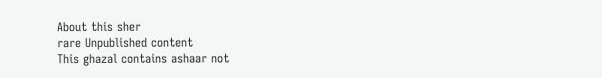About this sher
rare Unpublished content
This ghazal contains ashaar not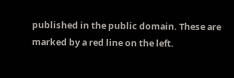published in the public domain. These are marked by a red line on the left.